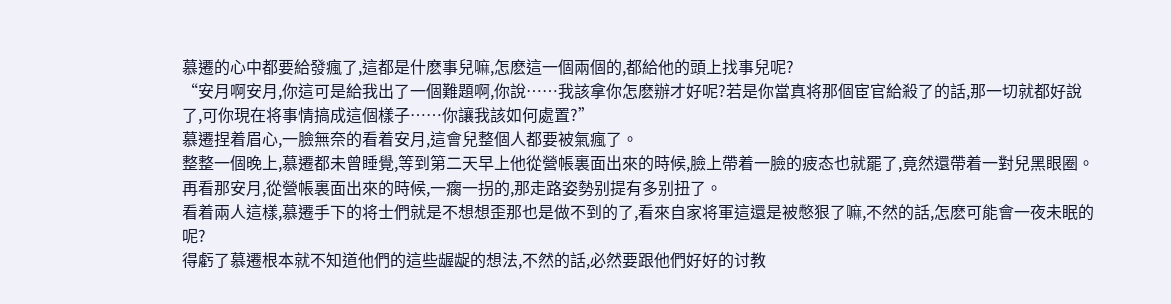慕遷的心中都要給發瘋了,這都是什麽事兒嘛,怎麽這一個兩個的,都給他的頭上找事兒呢?
“安月啊安月,你這可是給我出了一個難題啊,你說……我該拿你怎麽辦才好呢?若是你當真将那個宦官給殺了的話,那一切就都好說了,可你現在将事情搞成這個樣子……你讓我該如何處置?”
慕遷捏着眉心,一臉無奈的看着安月,這會兒整個人都要被氣瘋了。
整整一個晚上,慕遷都未曾睡覺,等到第二天早上他從營帳裏面出來的時候,臉上帶着一臉的疲态也就罷了,竟然還帶着一對兒黑眼圈。
再看那安月,從營帳裏面出來的時候,一瘸一拐的,那走路姿勢别提有多别扭了。
看着兩人這樣,慕遷手下的将士們就是不想想歪那也是做不到的了,看來自家将軍這還是被憋狠了嘛,不然的話,怎麽可能會一夜未眠的呢?
得虧了慕遷根本就不知道他們的這些龌龊的想法,不然的話,必然要跟他們好好的讨教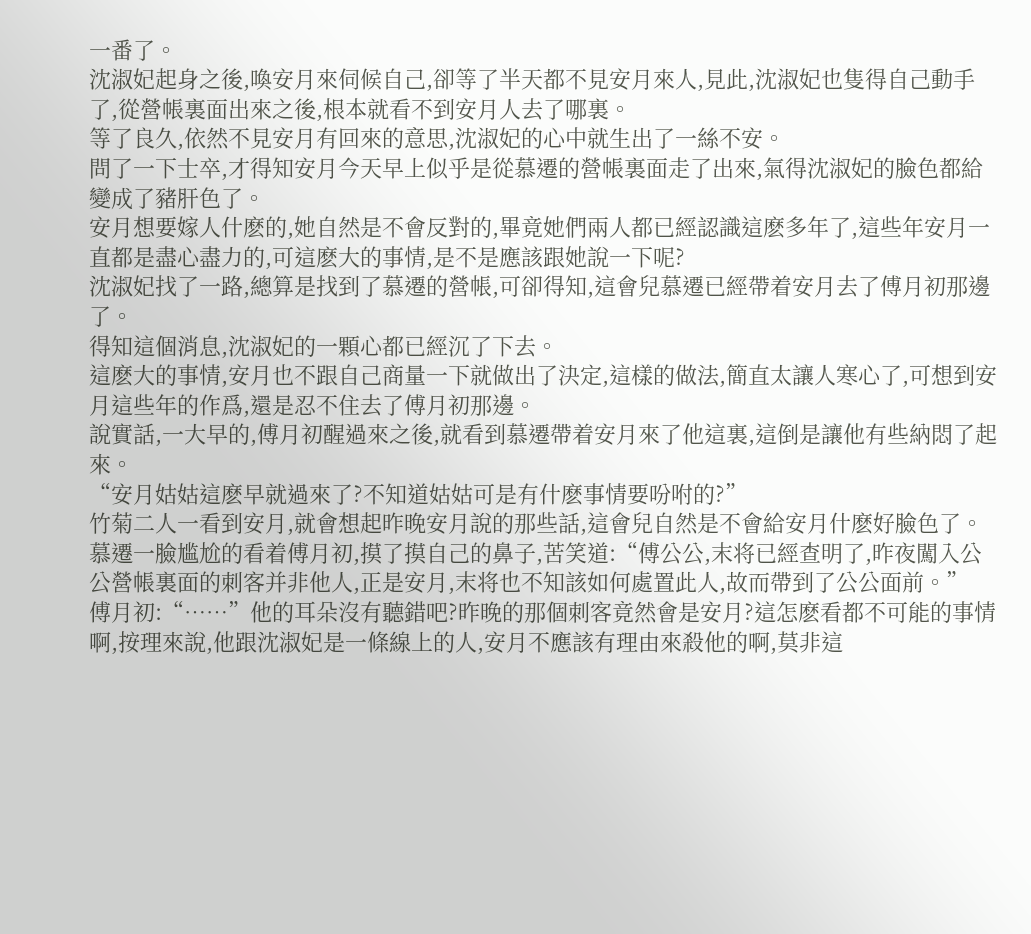一番了。
沈淑妃起身之後,喚安月來伺候自己,卻等了半天都不見安月來人,見此,沈淑妃也隻得自己動手了,從營帳裏面出來之後,根本就看不到安月人去了哪裏。
等了良久,依然不見安月有回來的意思,沈淑妃的心中就生出了一絲不安。
問了一下士卒,才得知安月今天早上似乎是從慕遷的營帳裏面走了出來,氣得沈淑妃的臉色都給變成了豬肝色了。
安月想要嫁人什麽的,她自然是不會反對的,畢竟她們兩人都已經認識這麽多年了,這些年安月一直都是盡心盡力的,可這麽大的事情,是不是應該跟她說一下呢?
沈淑妃找了一路,總算是找到了慕遷的營帳,可卻得知,這會兒慕遷已經帶着安月去了傅月初那邊了。
得知這個消息,沈淑妃的一顆心都已經沉了下去。
這麽大的事情,安月也不跟自己商量一下就做出了決定,這樣的做法,簡直太讓人寒心了,可想到安月這些年的作爲,還是忍不住去了傅月初那邊。
說實話,一大早的,傅月初醒過來之後,就看到慕遷帶着安月來了他這裏,這倒是讓他有些納悶了起來。
“安月姑姑這麽早就過來了?不知道姑姑可是有什麽事情要吩咐的?”
竹菊二人一看到安月,就會想起昨晚安月說的那些話,這會兒自然是不會給安月什麽好臉色了。
慕遷一臉尴尬的看着傅月初,摸了摸自己的鼻子,苦笑道:“傅公公,末将已經查明了,昨夜闖入公公營帳裏面的刺客并非他人,正是安月,末将也不知該如何處置此人,故而帶到了公公面前。”
傅月初:“……”他的耳朵沒有聽錯吧?昨晚的那個刺客竟然會是安月?這怎麽看都不可能的事情啊,按理來說,他跟沈淑妃是一條線上的人,安月不應該有理由來殺他的啊,莫非這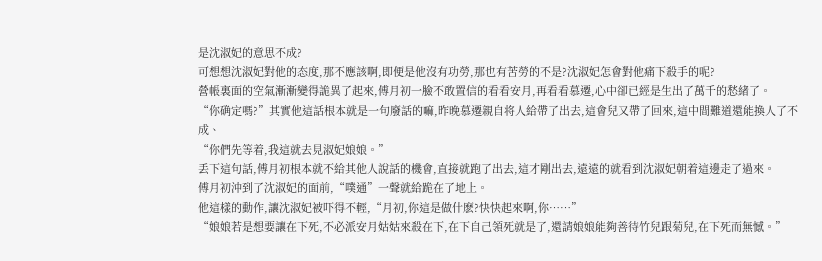是沈淑妃的意思不成?
可想想沈淑妃對他的态度,那不應該啊,即便是他沒有功勞,那也有苦勞的不是?沈淑妃怎會對他痛下殺手的呢?
營帳裏面的空氣漸漸變得詭異了起來,傅月初一臉不敢置信的看看安月,再看看慕遷,心中卻已經是生出了萬千的愁緒了。
“你确定嗎?”其實他這話根本就是一句廢話的嘛,昨晚慕遷親自将人給帶了出去,這會兒又帶了回來,這中間難道還能換人了不成、
“你們先等着,我這就去見淑妃娘娘。”
丢下這句話,傅月初根本就不給其他人說話的機會,直接就跑了出去,這才剛出去,遠遠的就看到沈淑妃朝着這邊走了過來。
傅月初沖到了沈淑妃的面前,“噗通”一聲就給跪在了地上。
他這樣的動作,讓沈淑妃被吓得不輕,“月初,你這是做什麽?快快起來啊,你……”
“娘娘若是想要讓在下死,不必派安月姑姑來殺在下,在下自己領死就是了,還請娘娘能夠善待竹兒跟菊兒,在下死而無憾。”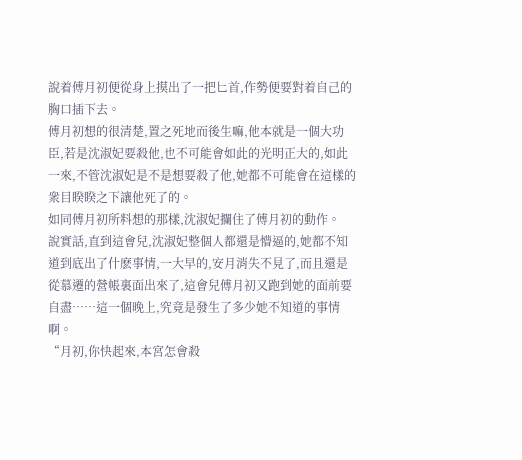說着傅月初便從身上摸出了一把匕首,作勢便要對着自己的胸口插下去。
傅月初想的很清楚,置之死地而後生嘛,他本就是一個大功臣,若是沈淑妃要殺他,也不可能會如此的光明正大的,如此一來,不管沈淑妃是不是想要殺了他,她都不可能會在這樣的衆目睽睽之下讓他死了的。
如同傅月初所料想的那樣,沈淑妃攔住了傅月初的動作。
說實話,直到這會兒,沈淑妃整個人都還是懵逼的,她都不知道到底出了什麽事情,一大早的,安月消失不見了,而且還是從慕遷的營帳裏面出來了,這會兒傅月初又跑到她的面前要自盡……這一個晚上,究竟是發生了多少她不知道的事情啊。
“月初,你快起來,本宮怎會殺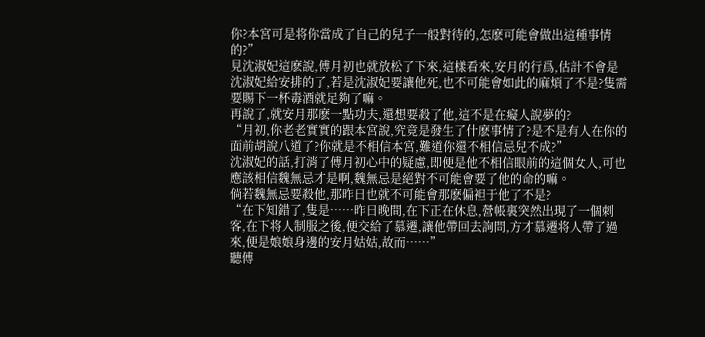你?本宮可是将你當成了自己的兒子一般對待的,怎麽可能會做出這種事情的?”
見沈淑妃這麽說,傅月初也就放松了下來,這樣看來,安月的行爲,估計不會是沈淑妃給安排的了,若是沈淑妃要讓他死,也不可能會如此的麻煩了不是?隻需要賜下一杯毒酒就足夠了嘛。
再說了,就安月那麽一點功夫,還想要殺了他,這不是在癡人說夢的?
“月初,你老老實實的跟本宮說,究竟是發生了什麽事情了?是不是有人在你的面前胡說八道了?你就是不相信本宮,難道你還不相信忌兒不成?”
沈淑妃的話,打消了傅月初心中的疑慮,即便是他不相信眼前的這個女人,可也應該相信魏無忌才是啊,魏無忌是絕對不可能會要了他的命的嘛。
倘若魏無忌要殺他,那昨日也就不可能會那麽偏袒于他了不是?
“在下知錯了,隻是……昨日晚間,在下正在休息,營帳裏突然出現了一個刺客,在下将人制服之後,便交給了慕遷,讓他帶回去詢問,方才慕遷将人帶了過來,便是娘娘身邊的安月姑姑,故而……”
聽傅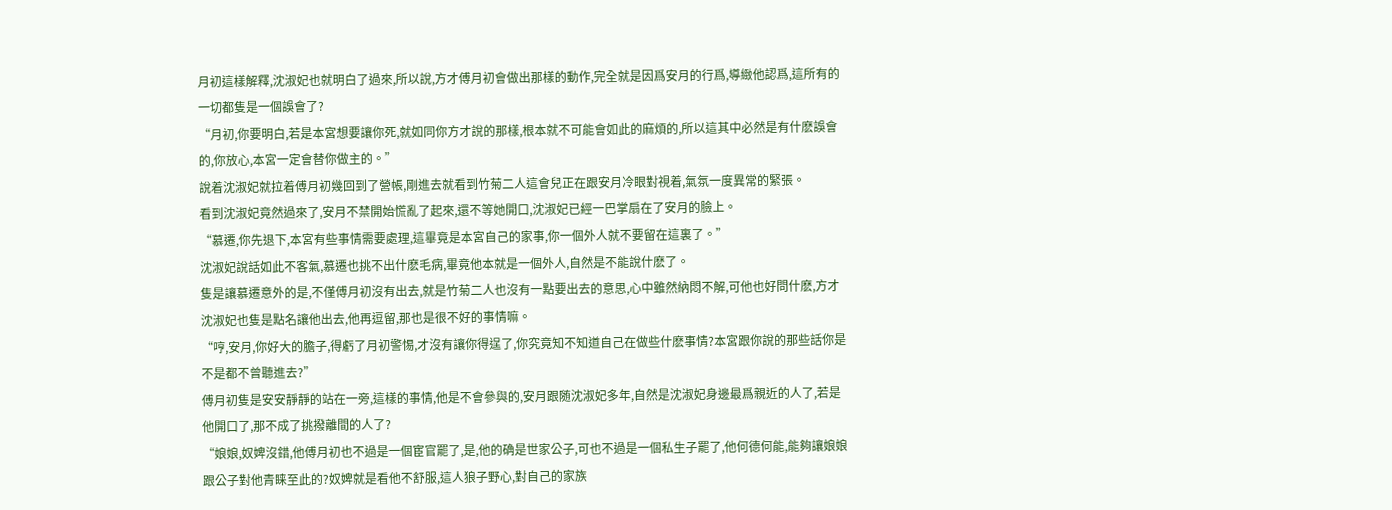月初這樣解釋,沈淑妃也就明白了過來,所以說,方才傅月初會做出那樣的動作,完全就是因爲安月的行爲,導緻他認爲,這所有的一切都隻是一個誤會了?
“月初,你要明白,若是本宮想要讓你死,就如同你方才說的那樣,根本就不可能會如此的麻煩的,所以這其中必然是有什麽誤會的,你放心,本宮一定會替你做主的。”
說着沈淑妃就拉着傅月初幾回到了營帳,剛進去就看到竹菊二人這會兒正在跟安月冷眼對視着,氣氛一度異常的緊張。
看到沈淑妃竟然過來了,安月不禁開始慌亂了起來,還不等她開口,沈淑妃已經一巴掌扇在了安月的臉上。
“慕遷,你先退下,本宮有些事情需要處理,這畢竟是本宮自己的家事,你一個外人就不要留在這裏了。”
沈淑妃說話如此不客氣,慕遷也挑不出什麽毛病,畢竟他本就是一個外人,自然是不能說什麽了。
隻是讓慕遷意外的是,不僅傅月初沒有出去,就是竹菊二人也沒有一點要出去的意思,心中雖然納悶不解,可他也好問什麽,方才沈淑妃也隻是點名讓他出去,他再逗留,那也是很不好的事情嘛。
“哼,安月,你好大的膽子,得虧了月初警惕,才沒有讓你得逞了,你究竟知不知道自己在做些什麽事情?本宮跟你說的那些話你是不是都不曾聽進去?”
傅月初隻是安安靜靜的站在一旁,這樣的事情,他是不會參與的,安月跟随沈淑妃多年,自然是沈淑妃身邊最爲親近的人了,若是他開口了,那不成了挑撥離間的人了?
“娘娘,奴婢沒錯,他傅月初也不過是一個宦官罷了,是,他的确是世家公子,可也不過是一個私生子罷了,他何德何能,能夠讓娘娘跟公子對他青睐至此的?奴婢就是看他不舒服,這人狼子野心,對自己的家族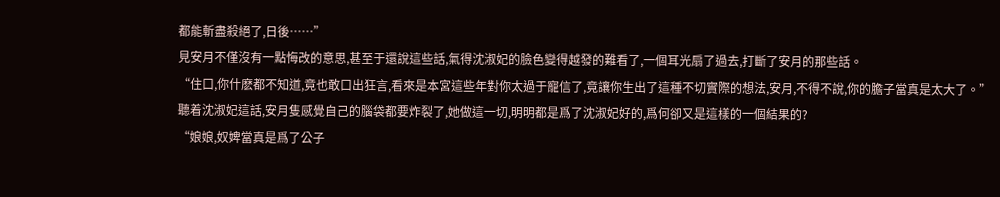都能斬盡殺絕了,日後……”
見安月不僅沒有一點悔改的意思,甚至于還說這些話,氣得沈淑妃的臉色變得越發的難看了,一個耳光扇了過去,打斷了安月的那些話。
“住口,你什麽都不知道,竟也敢口出狂言,看來是本宮這些年對你太過于寵信了,竟讓你生出了這種不切實際的想法,安月,不得不說,你的膽子當真是太大了。”
聽着沈淑妃這話,安月隻感覺自己的腦袋都要炸裂了,她做這一切,明明都是爲了沈淑妃好的,爲何卻又是這樣的一個結果的?
“娘娘,奴婢當真是爲了公子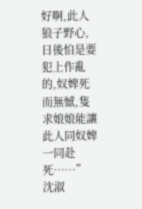好啊,此人狼子野心,日後怕是要犯上作亂的,奴婢死而無憾,隻求娘娘能讓此人同奴婢一同赴死……”
沈淑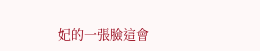妃的一張臉這會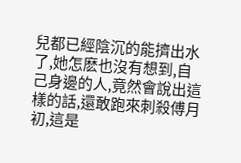兒都已經陰沉的能擠出水了,她怎麽也沒有想到,自己身邊的人,竟然會說出這樣的話,還敢跑來刺殺傅月初,這是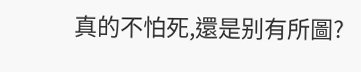真的不怕死,還是别有所圖?